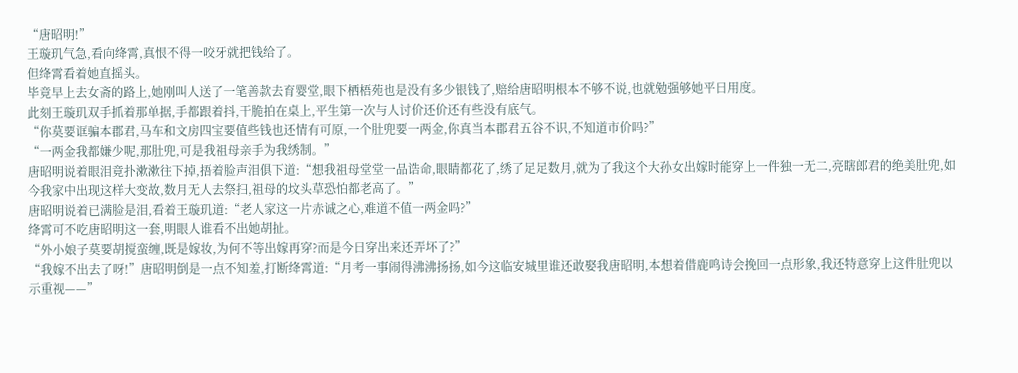“唐昭明!”
王璇玑气急,看向绛霄,真恨不得一咬牙就把钱给了。
但绛霄看着她直摇头。
毕竟早上去女斋的路上,她刚叫人送了一笔善款去育婴堂,眼下栖梧苑也是没有多少银钱了,赔给唐昭明根本不够不说,也就勉强够她平日用度。
此刻王璇玑双手抓着那单据,手都跟着抖,干脆拍在桌上,平生第一次与人讨价还价还有些没有底气。
“你莫要诓骗本郡君,马车和文房四宝要值些钱也还情有可原,一个肚兜要一两金,你真当本郡君五谷不识,不知道市价吗?”
“一两金我都嫌少呢,那肚兜,可是我祖母亲手为我绣制。”
唐昭明说着眼泪竟扑漱漱往下掉,捂着脸声泪俱下道:“想我祖母堂堂一品诰命,眼睛都花了,绣了足足数月,就为了我这个大孙女出嫁时能穿上一件独一无二,亮瞎郎君的绝美肚兜,如今我家中出现这样大变故,数月无人去祭扫,祖母的坟头草恐怕都老高了。”
唐昭明说着已满脸是泪,看着王璇玑道:“老人家这一片赤诚之心,难道不值一两金吗?”
绛霄可不吃唐昭明这一套,明眼人谁看不出她胡扯。
“外小娘子莫要胡搅蛮缠,既是嫁妆,为何不等出嫁再穿?而是今日穿出来还弄坏了?”
“我嫁不出去了呀!”唐昭明倒是一点不知羞,打断绛霄道:“月考一事闹得沸沸扬扬,如今这临安城里谁还敢娶我唐昭明,本想着借鹿鸣诗会挽回一点形象,我还特意穿上这件肚兜以示重视——”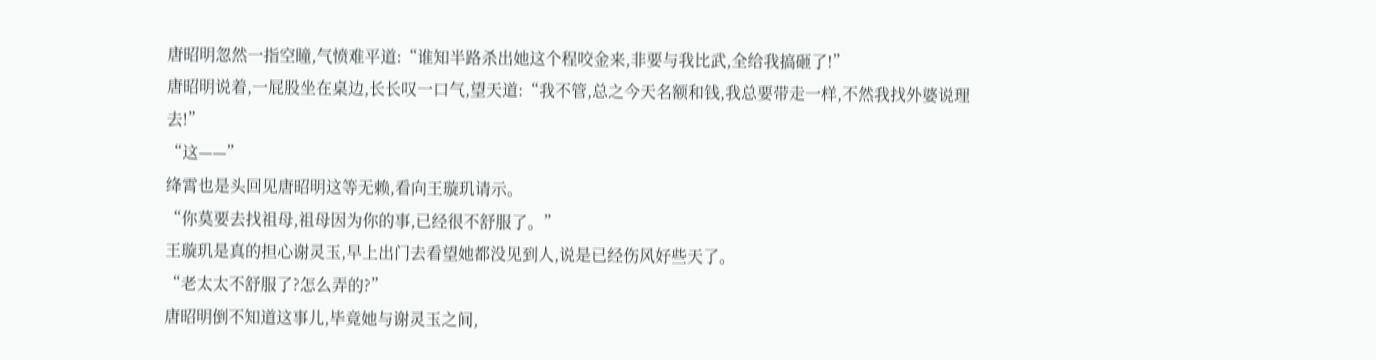唐昭明忽然一指空瞳,气愤难平道:“谁知半路杀出她这个程咬金来,非要与我比武,全给我搞砸了!”
唐昭明说着,一屁股坐在桌边,长长叹一口气,望天道:“我不管,总之今天名额和钱,我总要带走一样,不然我找外婆说理去!”
“这——”
绛霄也是头回见唐昭明这等无赖,看向王璇玑请示。
“你莫要去找祖母,祖母因为你的事,已经很不舒服了。”
王璇玑是真的担心谢灵玉,早上出门去看望她都没见到人,说是已经伤风好些天了。
“老太太不舒服了?怎么弄的?”
唐昭明倒不知道这事儿,毕竟她与谢灵玉之间,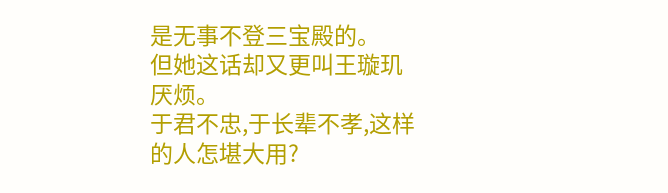是无事不登三宝殿的。
但她这话却又更叫王璇玑厌烦。
于君不忠,于长辈不孝,这样的人怎堪大用?